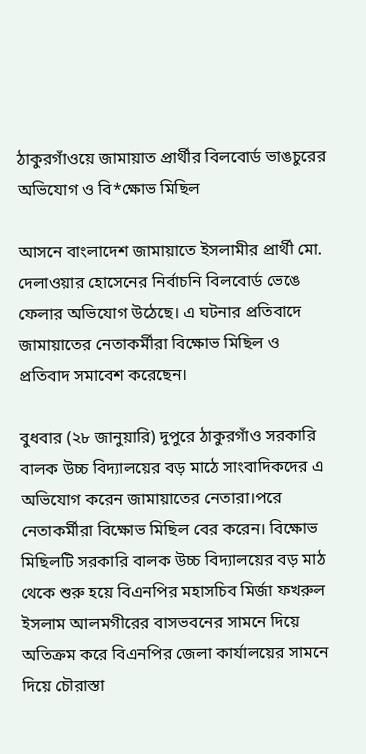ঠাকুরগাঁওয়ে জামায়াত প্রার্থীর বিলবোর্ড ভাঙচুরের অভিযোগ ও বি*ক্ষোভ মিছিল

আসনে বাংলাদেশ জামায়াতে ইসলামীর প্রার্থী মো. দেলাওয়ার হোসেনের নির্বাচনি বিলবোর্ড ভেঙে ফেলার অভিযোগ উঠেছে। এ ঘটনার প্রতিবাদে জামায়াতের নেতাকর্মীরা বিক্ষোভ মিছিল ও প্রতিবাদ সমাবেশ করেছেন।

বুধবার (২৮ জানুয়ারি) দুপুরে ঠাকুরগাঁও সরকারি বালক উচ্চ বিদ্যালয়ের বড় মাঠে সাংবাদিকদের এ অভিযোগ করেন জামায়াতের নেতারা।পরে নেতাকর্মীরা বিক্ষোভ মিছিল বের করেন। বিক্ষোভ মিছিলটি সরকারি বালক উচ্চ বিদ্যালয়ের বড় মাঠ থেকে শুরু হয়ে বিএনপির মহাসচিব মির্জা ফখরুল ইসলাম আলমগীরের বাসভবনের সামনে দিয়ে অতিক্রম করে বিএনপির জেলা কার্যালয়ের সামনে দিয়ে চৌরাস্তা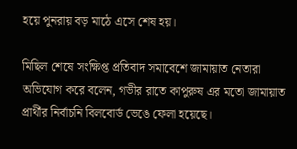হয়ে পুনরায় বড় মাঠে এসে শেষ হয়।

মিছিল শেষে সংক্ষিপ্ত প্রতিবাদ সমাবেশে জামায়াত নেতারা অভিযোগ করে বলেন, গভীর রাতে কাপুরুষ এর মতো জামায়াত প্রার্থীর নির্বাচনি বিলবোর্ড ভেঙে ফেলা হয়েছে।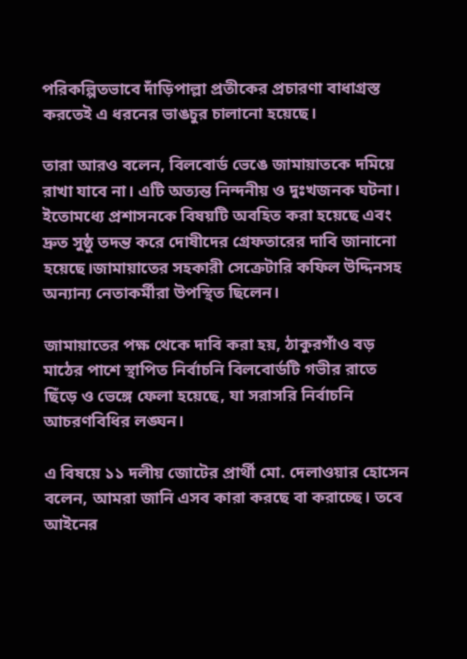পরিকল্পিতভাবে দাঁড়িপাল্লা প্রতীকের প্রচারণা বাধাগ্রস্ত করতেই এ ধরনের ভাঙচুর চালানো হয়েছে।

তারা আরও বলেন, বিলবোর্ড ভেঙে জামায়াতকে দমিয়ে রাখা যাবে না। এটি অত্যন্ত নিন্দনীয় ও দুঃখজনক ঘটনা। ইতোমধ্যে প্রশাসনকে বিষয়টি অবহিত করা হয়েছে এবং দ্রুত সুষ্ঠু তদন্ত করে দোষীদের গ্রেফতারের দাবি জানানো হয়েছে।জামায়াতের সহকারী সেক্রেটারি কফিল উদ্দিনসহ অন্যান্য নেতাকর্মীরা উপস্থিত ছিলেন।

জামায়াতের পক্ষ থেকে দাবি করা হয়, ঠাকুরগাঁও বড় মাঠের পাশে স্থাপিত নির্বাচনি বিলবোর্ডটি গভীর রাতে ছিঁড়ে ও ভেঙ্গে ফেলা হয়েছে, যা সরাসরি নির্বাচনি আচরণবিধির লঙ্ঘন।

এ বিষয়ে ১১ দলীয় জোটের প্রার্থী মো. দেলাওয়ার হোসেন বলেন, আমরা জানি এসব কারা করছে বা করাচ্ছে। তবে আইনের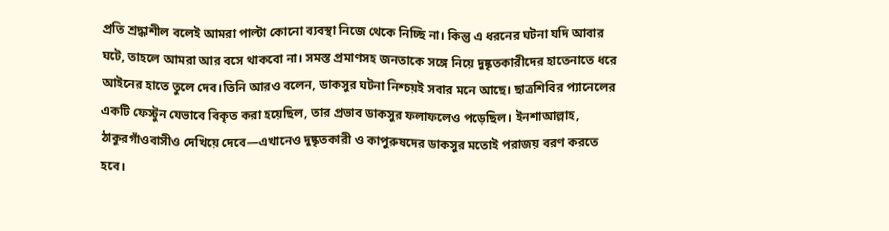প্রতি শ্রদ্ধাশীল বলেই আমরা পাল্টা কোনো ব্যবস্থা নিজে থেকে নিচ্ছি না। কিন্তু এ ধরনের ঘটনা যদি আবার ঘটে, তাহলে আমরা আর বসে থাকবো না। সমস্ত প্রমাণসহ জনতাকে সঙ্গে নিয়ে দুষ্কৃতকারীদের হাতেনাতে ধরে আইনের হাতে তুলে দেব।তিনি আরও বলেন, ডাকসুর ঘটনা নিশ্চয়ই সবার মনে আছে। ছাত্রশিবির প্যানেলের একটি ফেস্টুন যেভাবে বিকৃত করা হয়েছিল, তার প্রভাব ডাকসুর ফলাফলেও পড়েছিল। ইনশাআল্লাহ, ঠাকুরগাঁওবাসীও দেখিয়ে দেবে—এখানেও দুষ্কৃতকারী ও কাপুরুষদের ডাকসুর মতোই পরাজয় বরণ করতে হবে।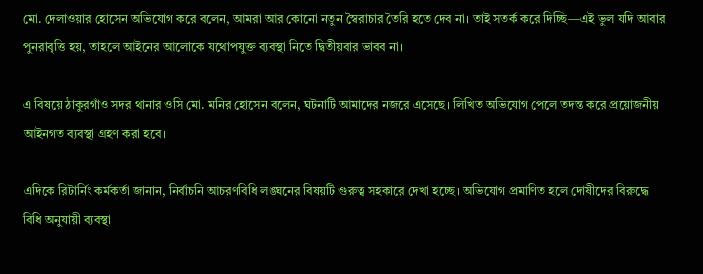মো. দেলাওয়ার হোসেন অভিযোগ করে বলেন, আমরা আর কোনো নতুন স্বৈরাচার তৈরি হতে দেব না। তাই সতর্ক করে দিচ্ছি—এই ভুল যদি আবার পুনরাবৃত্তি হয়, তাহলে আইনের আলোকে যথোপযুক্ত ব্যবস্থা নিতে দ্বিতীয়বার ভাবব না।

এ বিষয়ে ঠাকুরগাঁও সদর থানার ওসি মো. মনির হোসেন বলেন, ঘটনাটি আমাদের নজরে এসেছে। লিখিত অভিযোগ পেলে তদন্ত করে প্রয়োজনীয় আইনগত ব্যবস্থা গ্রহণ করা হবে।

এদিকে রিটার্নিং কর্মকর্তা জানান, নির্বাচনি আচরণবিধি লঙ্ঘনের বিষয়টি গুরুত্ব সহকারে দেখা হচ্ছে। অভিযোগ প্রমাণিত হলে দোষীদের বিরুদ্ধে বিধি অনুযায়ী ব্যবস্থা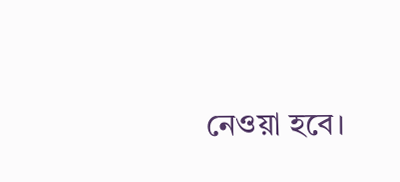নেওয়া হবে।